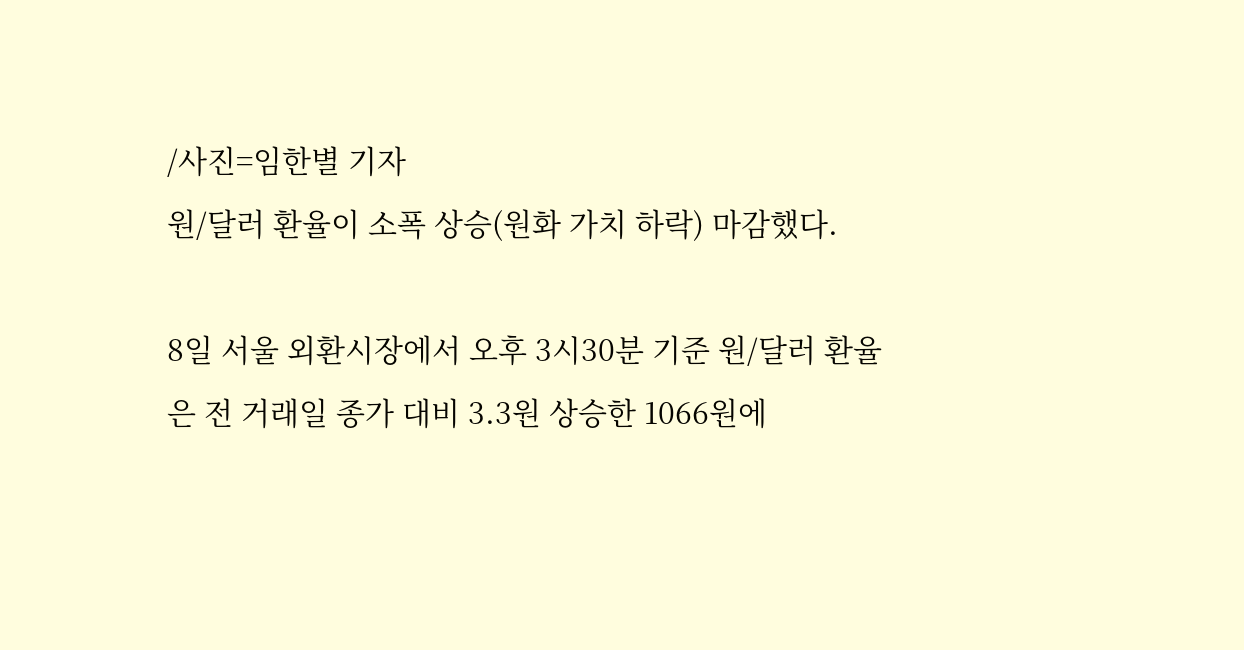/사진=임한별 기자
원/달러 환율이 소폭 상승(원화 가치 하락) 마감했다.

8일 서울 외환시장에서 오후 3시30분 기준 원/달러 환율은 전 거래일 종가 대비 3.3원 상승한 1066원에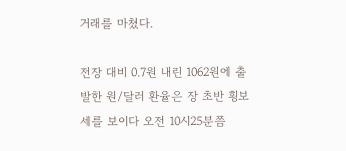거래를 마쳤다.

전장 대비 0.7원 내린 1062원에 출발한 원/달러 환율은 장 초반 횡보세를 보이다 오전 10시25분쯤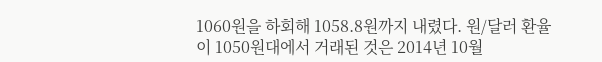1060원을 하회해 1058.8원까지 내렸다. 원/달러 환율이 1050원대에서 거래된 것은 2014년 10월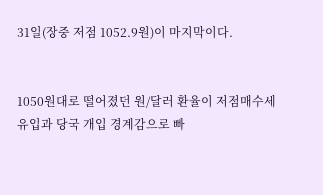31일(장중 저점 1052.9원)이 마지막이다.


1050원대로 떨어졌던 원/달러 환율이 저점매수세 유입과 당국 개입 경계감으로 빠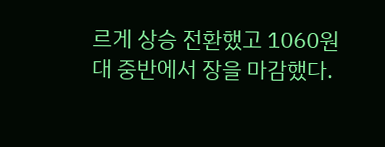르게 상승 전환했고 1060원대 중반에서 장을 마감했다.